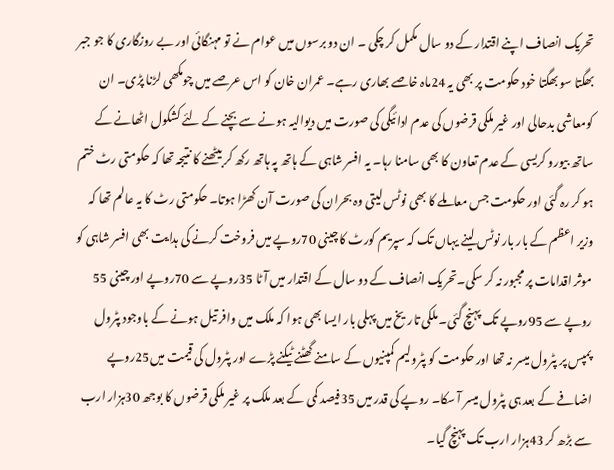تحریک انصاف اپنے اقتدار کے دو سال مکمل کر چکی ۔ ان دو برسوں میں عوام نے تو مہنگائی اور بے روزگاری کا جو جبر بھگتا سو بھگتا خود حکومت پر بھی یہ 24ماہ خاصے بھاری رہے۔ عمران خان کو اس عرصے میں چومکھی لڑنا پڑی۔ ان کومعاشی بدحالی اور غیر ملکی قرضوں کی عدم ادائیگی کی صورت میں دیوالیہ ہونے سے بچنے کے لئے کشکول اٹھانے کے ساتھ بیورو کریسی کے عدم تعاون کا بھی سامنا رہا۔ یہ افسر شاہی کے ہاتھ پہ ہاتھ رکھ کر بیٹھنے کا نتیجہ تھا کہ حکومتی رٹ ختم ہو کر رہ گئی اور حکومت جس معاملے کا بھی نوٹس لیتی وہ بحران کی صورت آن کھڑا ہوتا۔ حکومتی رٹ کا یہ عالم تھا کہ وزیر اعظم کے بار بار نوٹس لینے یہاں تک کہ سپریم کورٹ کا چینی 70روپے میں فروخت کرنے کی ہدایت بھی افسر شاہی کو موثر اقدامات پر مجبور نہ کر سکی۔تحریک انصاف کے دو سال کے اقتدار میں آٹا 35روپے سے 70روپے اور چینی 55 روپے سے 95روپے تک پہنچ گئی۔ ملکی تاریخ میں پہلی بار ایسا بھی ہوا کہ ملک میں وافر تیل ہونے کے باوجود پٹرول پمپس پر پٹرول میسر نہ تھا اور حکومت کو پٹرولیم کمپنیوں کے سامنے گھٹنے ٹیکنے پڑے اور پٹرول کی قیمت میں25روپے اضافے کے بعد ہی پٹرول میسر آ سکا۔ روپے کی قدر میں 35فیصد کمی کے بعد ملک پر غیر ملکی قرضوں کا بوجھ 30ہزار ارب سے بڑھ کر 43ہزار ارب تک پہنچ گیا۔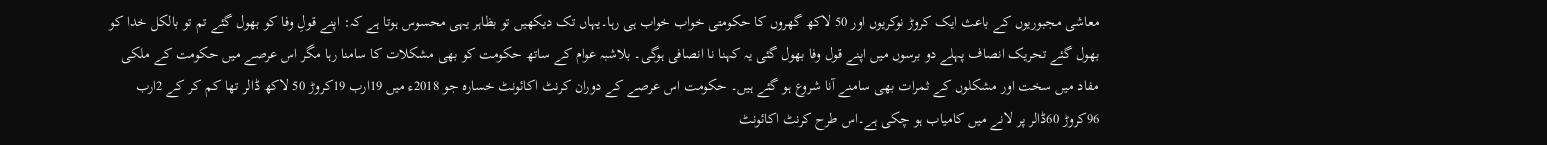معاشی مجبوریوں کے باعث ایک کروڑ نوکریوں اور 50 لاکھ گھروں کا حکومتی خواب خواب ہی رہا۔یہاں تک دیکھیں تو بظاہر یہی محسوس ہوتا ہے کہ: اپنے قولِ وفا کو بھول گئے تم تو بالکل خدا کو بھول گئے تحریک انصاف پہلے دو برسوں میں اپنے قول وفا بھول گئی یہ کہنا نا انصافی ہوگی۔ بلاشبہ عوام کے ساتھ حکومت کو بھی مشکلات کا سامنا رہا مگر اس عرصے میں حکومت کے ملکی مفاد میں سخت اور مشکلوں کے ثمرات بھی سامنے آنا شروع ہو گئے ہیں۔ حکومت اس عرصے کے دوران کرنٹ اکائونٹ خسارہ جو 2018ء میں 19ارب 19کروڑ 50 لاکھ ڈالر تھا کم کر کے 2ارب 96کروڑ 60ڈالر پر لانے میں کامیاب ہو چکی ہے۔اس طرح کرنٹ اکائونٹ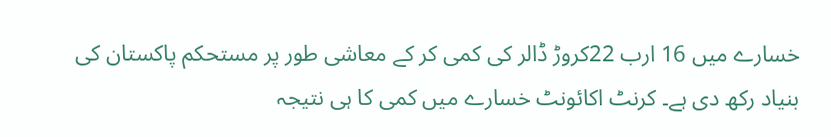خسارے میں 16 ارب 22کروڑ ڈالر کی کمی کر کے معاشی طور پر مستحکم پاکستان کی بنیاد رکھ دی ہے۔ کرنٹ اکائونٹ خسارے میں کمی کا ہی نتیجہ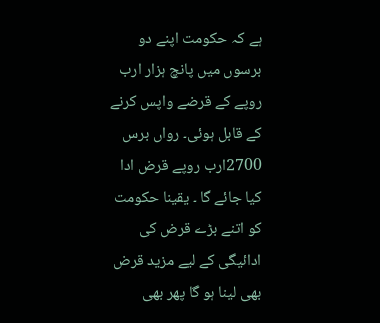ہے کہ حکومت اپنے دو برسوں میں پانچ ہزار ارب روپے کے قرضے واپس کرنے کے قابل ہوئی۔ رواں برس 2700ارب روپے قرض ادا کیا جائے گا ۔ یقینا حکومت کو اتنے بڑے قرض کی ادائیگی کے لیے مزید قرض بھی لینا ہو گا پھر بھی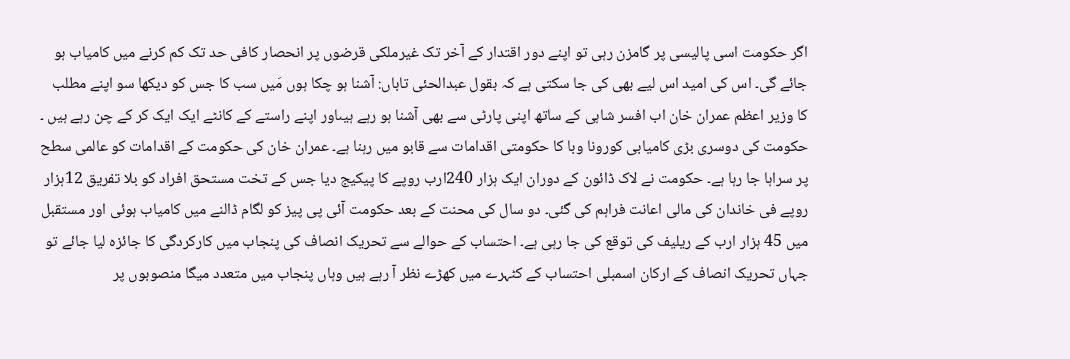اگر حکومت اسی پالیسی پر گامزن رہی تو اپنے دور اقتدار کے آخر تک غیرملکی قرضوں پر انحصار کافی حد تک کم کرنے میں کامیاب ہو جائے گی۔ اس کی امید اس لیے بھی کی جا سکتی ہے کہ بقول عبدالحئی تاباں: آشنا ہو چکا ہوں مَیں سب کا جس کو دیکھا سو اپنے مطلب کا وزیر اعظم عمران خان اب افسر شاہی کے ساتھ اپنی پارٹی سے بھی آشنا ہو رہے ہیںاور اپنے راستے کے کانٹے ایک ایک کر کے چن رہے ہیں ۔ حکومت کی دوسری بڑی کامیابی کورونا وبا کا حکومتی اقدامات سے قابو میں رہنا ہے۔ عمران خان کی حکومت کے اقدامات کو عالمی سطح پر سراہا جا رہا ہے۔ حکومت نے لاک ڈائون کے دوران ایک ہزار 240ارب روپے کا پیکیج دیا جس کے تخت مستحق افراد کو بلا تفریق 12ہزار روپے فی خاندان کی مالی اعانت فراہم کی گئی۔ دو سال کی محنت کے بعد حکومت آئی پی پیز کو لگام ڈالنے میں کامیاب ہوئی اور مستقبل میں 45 ہزار ارب کے ریلیف کی توقع کی جا رہی ہے۔ احتساب کے حوالے سے تحریک انصاف کی پنجاب میں کارکردگی کا جائزہ لیا جائے تو جہاں تحریک انصاف کے ارکان اسمبلی احتساب کے کٹہرے میں کھڑے نظر آ رہے ہیں وہاں پنجاب میں متعدد میگا منصوبوں پر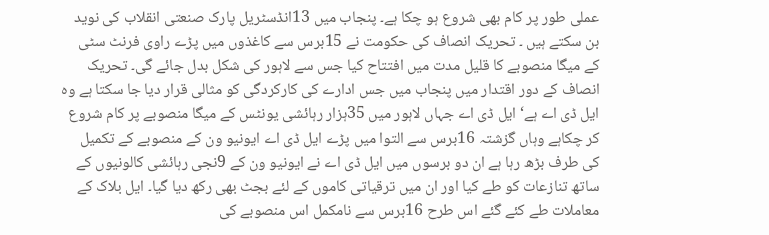عملی طور پر کام بھی شروع ہو چکا ہے۔ پنجاب میں 13انڈسٹریل پارک صنعتی انقلاب کی نوید بن سکتے ہیں ۔ تحریک انصاف کی حکومت نے 15برس سے کاغذوں میں پڑے راوی فرنٹ سٹی کے میگا منصوبے کا قلیل مدت میں افتتاح کیا جس سے لاہور کی شکل بدل جائے گی۔ تحریک انصاف کے دور اقتدار میں پنجاب میں جس ادارے کی کارکردگی کو مثالی قرار دیا جا سکتا ہے وہ ایل ڈی اے ہے‘ ایل ڈی اے جہاں لاہور میں 35ہزار رہائشی یونٹس کے میگا منصوبے پر کام شروع کر چکاہے وہاں گزشتہ 16برس سے التوا میں پڑے ایل ڈی اے ایونیو ون کے منصوبے کے تکمیل کی طرف بڑھ رہا ہے ان دو برسوں میں ایل ڈی اے نے ایونیو ون کے 9نجی رہائشی کالونیوں کے ساتھ تنازعات کو طے کیا اور ان میں ترقیاتی کاموں کے لئے بجٹ بھی رکھ دیا گیا۔ ایل بلاک کے معاملات طے کئے گئے اس طرح 16برس سے نامکمل اس منصوبے کی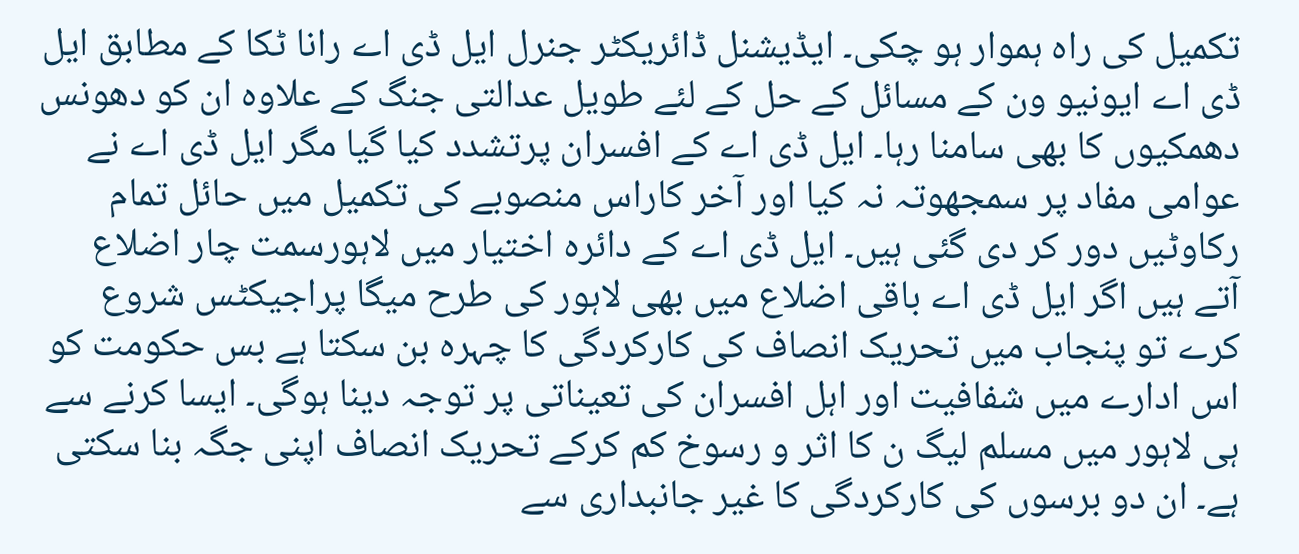تکمیل کی راہ ہموار ہو چکی۔ ایڈیشنل ڈائریکٹر جنرل ایل ڈی اے رانا ٹکا کے مطابق ایل ڈی اے ایونیو ون کے مسائل کے حل کے لئے طویل عدالتی جنگ کے علاوہ ان کو دھونس دھمکیوں کا بھی سامنا رہا۔ ایل ڈی اے کے افسران پرتشدد کیا گیا مگر ایل ڈی اے نے عوامی مفاد پر سمجھوتہ نہ کیا اور آخر کاراس منصوبے کی تکمیل میں حائل تمام رکاوٹیں دور کر دی گئی ہیں۔ ایل ڈی اے کے دائرہ اختیار میں لاہورسمت چار اضلاع آتے ہیں اگر ایل ڈی اے باقی اضلاع میں بھی لاہور کی طرح میگا پراجیکٹس شروع کرے تو پنجاب میں تحریک انصاف کی کارکردگی کا چہرہ بن سکتا ہے بس حکومت کو اس ادارے میں شفافیت اور اہل افسران کی تعیناتی پر توجہ دینا ہوگی۔ ایسا کرنے سے ہی لاہور میں مسلم لیگ ن کا اثر و رسوخ کم کرکے تحریک انصاف اپنی جگہ بنا سکتی ہے۔ ان دو برسوں کی کارکردگی کا غیر جانبداری سے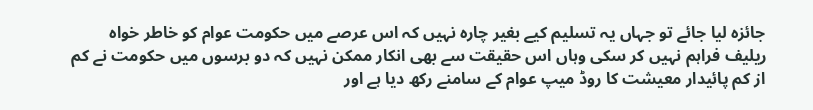جائزہ لیا جائے تو جہاں یہ تسلیم کیے بغیر چارہ نہیں کہ اس عرصے میں حکومت عوام کو خاطر خواہ ریلیف فراہم نہیں کر سکی وہاں اس حقیقت سے بھی انکار ممکن نہیں کہ دو برسوں میں حکومت نے کم از کم پائیدار معیشت کا روڈ میپ عوام کے سامنے رکھ دیا ہے اور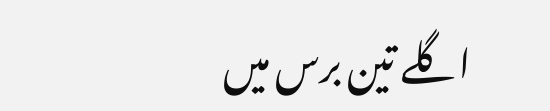اگلے تین برس میں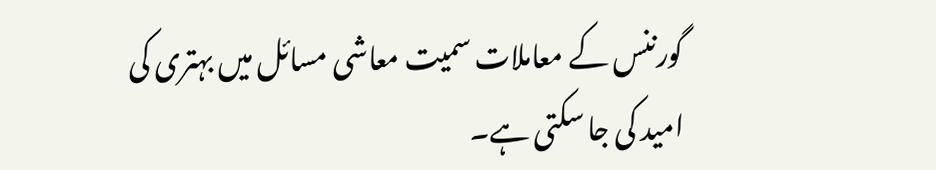گورننس کے معاملات سمیت معاشی مسائل میں بہتری کی امید کی جا سکتی ہے۔